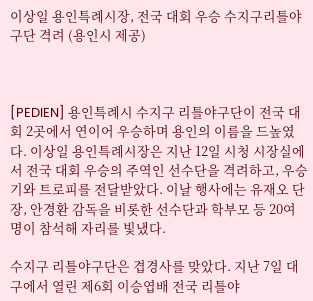이상일 용인특례시장, 전국 대회 우승 수지구리틀야구단 격려 (용인시 제공)



[PEDIEN] 용인특례시 수지구 리틀야구단이 전국 대회 2곳에서 연이어 우승하며 용인의 이름을 드높였다. 이상일 용인특례시장은 지난 12일 시청 시장실에서 전국 대회 우승의 주역인 선수단을 격려하고, 우승기와 트로피를 전달받았다. 이날 행사에는 유재오 단장, 안경환 감독을 비롯한 선수단과 학부모 등 20여 명이 참석해 자리를 빛냈다.

수지구 리틀야구단은 겹경사를 맞았다. 지난 7일 대구에서 열린 제6회 이승엽배 전국 리틀야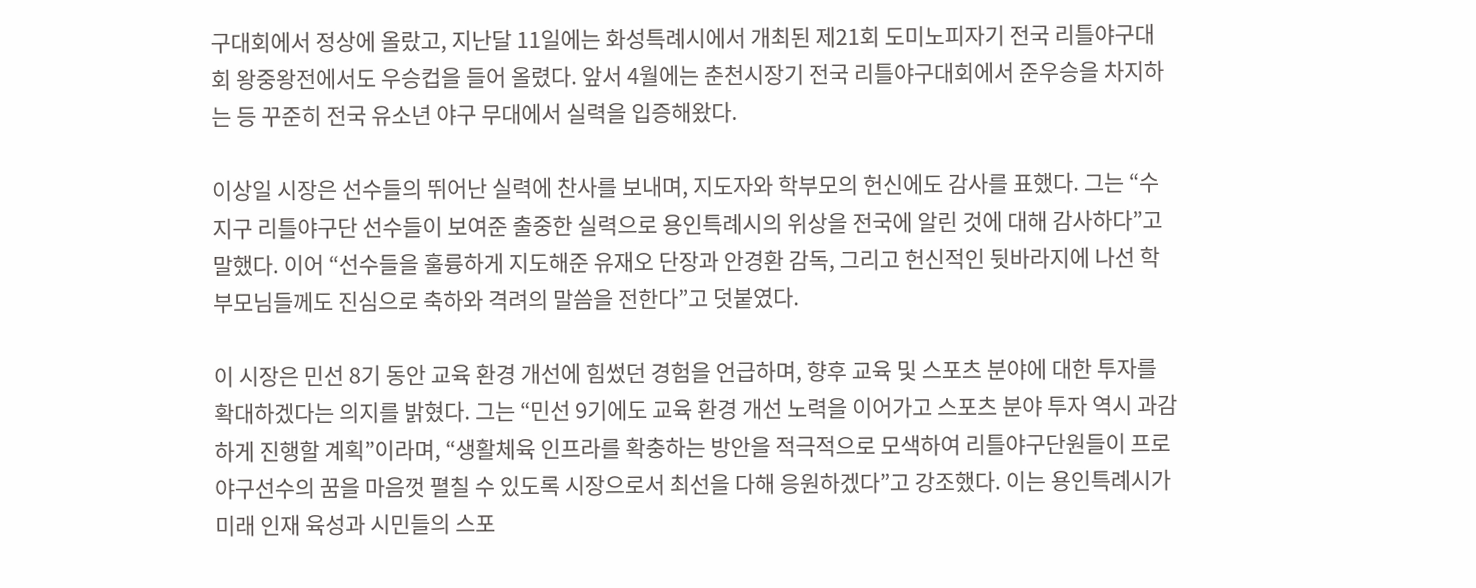구대회에서 정상에 올랐고, 지난달 11일에는 화성특례시에서 개최된 제21회 도미노피자기 전국 리틀야구대회 왕중왕전에서도 우승컵을 들어 올렸다. 앞서 4월에는 춘천시장기 전국 리틀야구대회에서 준우승을 차지하는 등 꾸준히 전국 유소년 야구 무대에서 실력을 입증해왔다.

이상일 시장은 선수들의 뛰어난 실력에 찬사를 보내며, 지도자와 학부모의 헌신에도 감사를 표했다. 그는 “수지구 리틀야구단 선수들이 보여준 출중한 실력으로 용인특례시의 위상을 전국에 알린 것에 대해 감사하다”고 말했다. 이어 “선수들을 훌륭하게 지도해준 유재오 단장과 안경환 감독, 그리고 헌신적인 뒷바라지에 나선 학부모님들께도 진심으로 축하와 격려의 말씀을 전한다”고 덧붙였다.

이 시장은 민선 8기 동안 교육 환경 개선에 힘썼던 경험을 언급하며, 향후 교육 및 스포츠 분야에 대한 투자를 확대하겠다는 의지를 밝혔다. 그는 “민선 9기에도 교육 환경 개선 노력을 이어가고 스포츠 분야 투자 역시 과감하게 진행할 계획”이라며, “생활체육 인프라를 확충하는 방안을 적극적으로 모색하여 리틀야구단원들이 프로 야구선수의 꿈을 마음껏 펼칠 수 있도록 시장으로서 최선을 다해 응원하겠다”고 강조했다. 이는 용인특례시가 미래 인재 육성과 시민들의 스포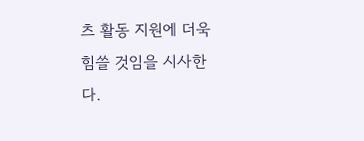츠 활동 지원에 더욱 힘쓸 것임을 시사한다.